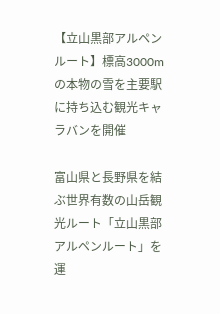【立山黒部アルペンルート】標高3000mの本物の雪を主要駅に持ち込む観光キャラバンを開催

富山県と長野県を結ぶ世界有数の山岳観光ルート「立山黒部アルペンルート」を運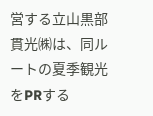営する立山黒部貫光㈱は、同ルートの夏季観光をPRする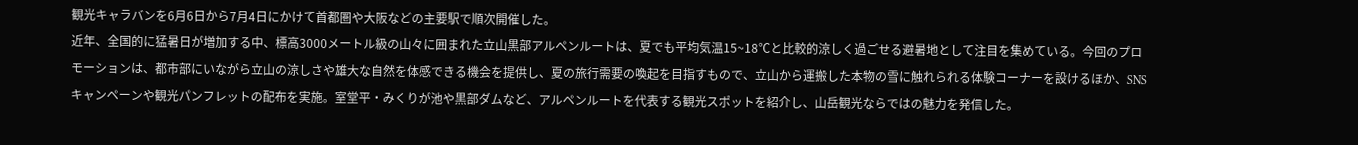観光キャラバンを6月6日から7月4日にかけて首都圏や大阪などの主要駅で順次開催した。
近年、全国的に猛暑日が増加する中、標高3000メートル級の山々に囲まれた立山黒部アルペンルートは、夏でも平均気温15~18℃と比較的涼しく過ごせる避暑地として注目を集めている。今回のプロモーションは、都市部にいながら立山の涼しさや雄大な自然を体感できる機会を提供し、夏の旅行需要の喚起を目指すもので、立山から運搬した本物の雪に触れられる体験コーナーを設けるほか、SNSキャンペーンや観光パンフレットの配布を実施。室堂平・みくりが池や黒部ダムなど、アルペンルートを代表する観光スポットを紹介し、山岳観光ならではの魅力を発信した。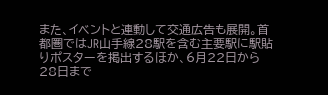また、イベントと連動して交通広告も展開。首都圏ではJR山手線28駅を含む主要駅に駅貼りポスターを掲出するほか、6月22日から28日まで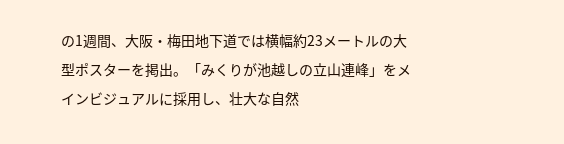の1週間、大阪・梅田地下道では横幅約23メートルの大型ポスターを掲出。「みくりが池越しの立山連峰」をメインビジュアルに採用し、壮大な自然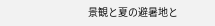景観と夏の避暑地と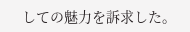しての魅力を訴求した。